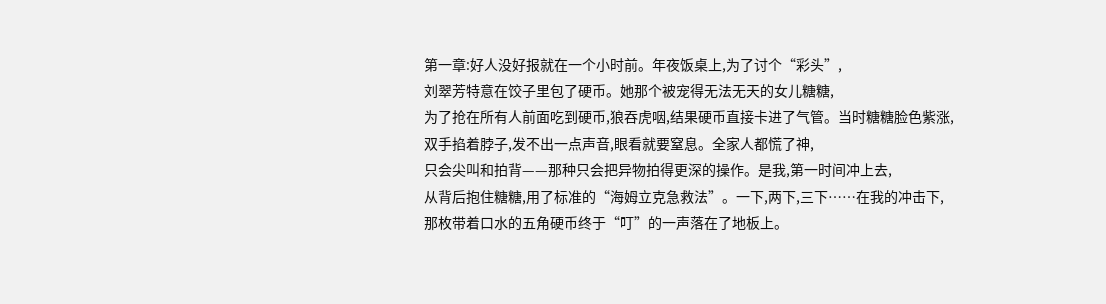第一章:好人没好报就在一个小时前。年夜饭桌上,为了讨个“彩头”,
刘翠芳特意在饺子里包了硬币。她那个被宠得无法无天的女儿糖糖,
为了抢在所有人前面吃到硬币,狼吞虎咽,结果硬币直接卡进了气管。当时糖糖脸色紫涨,
双手掐着脖子,发不出一点声音,眼看就要窒息。全家人都慌了神,
只会尖叫和拍背——那种只会把异物拍得更深的操作。是我,第一时间冲上去,
从背后抱住糖糖,用了标准的“海姆立克急救法”。一下,两下,三下……在我的冲击下,
那枚带着口水的五角硬币终于“叮”的一声落在了地板上。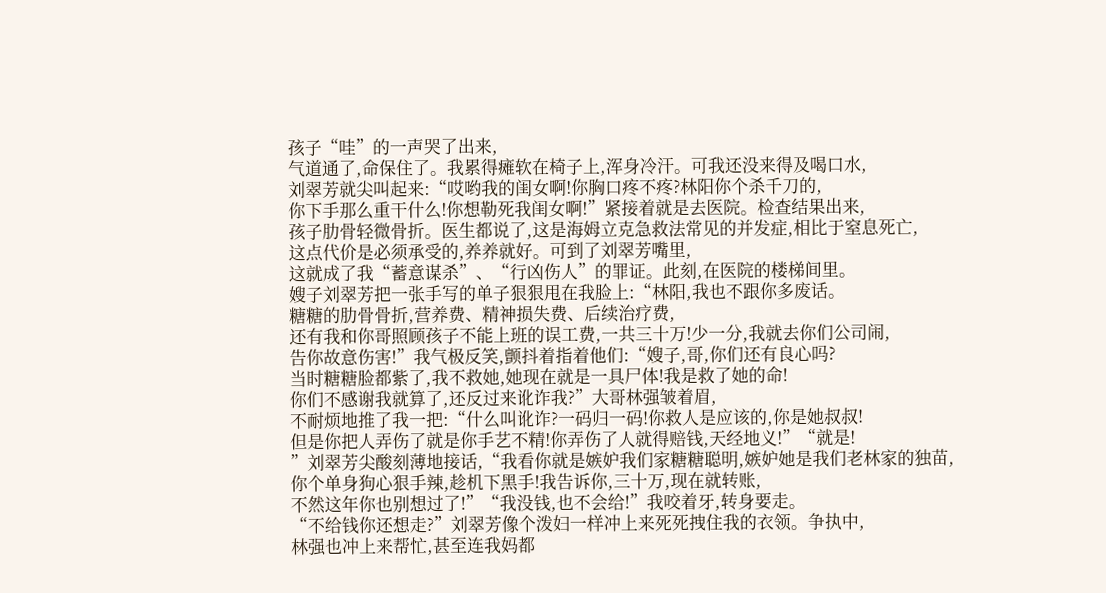孩子“哇”的一声哭了出来,
气道通了,命保住了。我累得瘫软在椅子上,浑身冷汗。可我还没来得及喝口水,
刘翠芳就尖叫起来:“哎哟我的闺女啊!你胸口疼不疼?林阳你个杀千刀的,
你下手那么重干什么!你想勒死我闺女啊!”紧接着就是去医院。检查结果出来,
孩子肋骨轻微骨折。医生都说了,这是海姆立克急救法常见的并发症,相比于窒息死亡,
这点代价是必须承受的,养养就好。可到了刘翠芳嘴里,
这就成了我“蓄意谋杀”、“行凶伤人”的罪证。此刻,在医院的楼梯间里。
嫂子刘翠芳把一张手写的单子狠狠甩在我脸上:“林阳,我也不跟你多废话。
糖糖的肋骨骨折,营养费、精神损失费、后续治疗费,
还有我和你哥照顾孩子不能上班的误工费,一共三十万!少一分,我就去你们公司闹,
告你故意伤害!”我气极反笑,颤抖着指着他们:“嫂子,哥,你们还有良心吗?
当时糖糖脸都紫了,我不救她,她现在就是一具尸体!我是救了她的命!
你们不感谢我就算了,还反过来讹诈我?”大哥林强皱着眉,
不耐烦地推了我一把:“什么叫讹诈?一码归一码!你救人是应该的,你是她叔叔!
但是你把人弄伤了就是你手艺不精!你弄伤了人就得赔钱,天经地义!”“就是!
”刘翠芳尖酸刻薄地接话,“我看你就是嫉妒我们家糖糖聪明,嫉妒她是我们老林家的独苗,
你个单身狗心狠手辣,趁机下黑手!我告诉你,三十万,现在就转账,
不然这年你也别想过了!”“我没钱,也不会给!”我咬着牙,转身要走。
“不给钱你还想走?”刘翠芳像个泼妇一样冲上来死死拽住我的衣领。争执中,
林强也冲上来帮忙,甚至连我妈都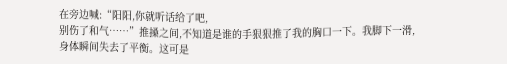在旁边喊:“阳阳,你就听话给了吧,
别伤了和气……”推搡之间,不知道是谁的手狠狠推了我的胸口一下。我脚下一滑,
身体瞬间失去了平衡。这可是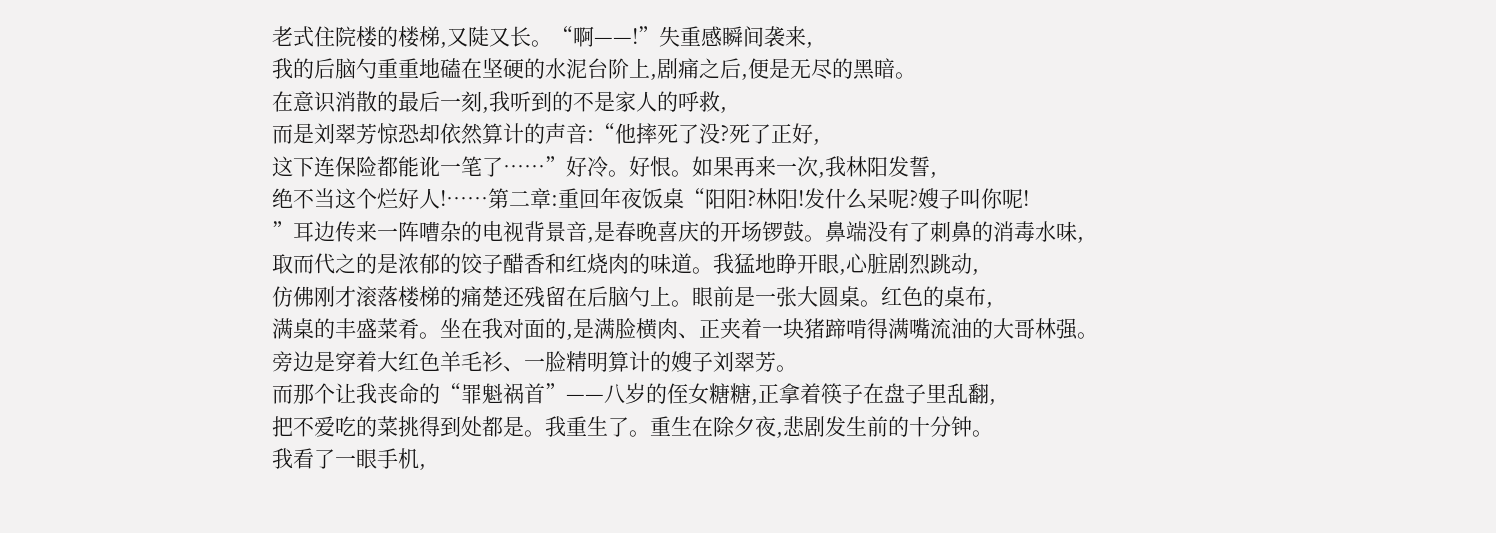老式住院楼的楼梯,又陡又长。“啊——!”失重感瞬间袭来,
我的后脑勺重重地磕在坚硬的水泥台阶上,剧痛之后,便是无尽的黑暗。
在意识消散的最后一刻,我听到的不是家人的呼救,
而是刘翠芳惊恐却依然算计的声音:“他摔死了没?死了正好,
这下连保险都能讹一笔了……”好冷。好恨。如果再来一次,我林阳发誓,
绝不当这个烂好人!……第二章:重回年夜饭桌“阳阳?林阳!发什么呆呢?嫂子叫你呢!
”耳边传来一阵嘈杂的电视背景音,是春晚喜庆的开场锣鼓。鼻端没有了刺鼻的消毒水味,
取而代之的是浓郁的饺子醋香和红烧肉的味道。我猛地睁开眼,心脏剧烈跳动,
仿佛刚才滚落楼梯的痛楚还残留在后脑勺上。眼前是一张大圆桌。红色的桌布,
满桌的丰盛菜肴。坐在我对面的,是满脸横肉、正夹着一块猪蹄啃得满嘴流油的大哥林强。
旁边是穿着大红色羊毛衫、一脸精明算计的嫂子刘翠芳。
而那个让我丧命的“罪魁祸首”——八岁的侄女糖糖,正拿着筷子在盘子里乱翻,
把不爱吃的菜挑得到处都是。我重生了。重生在除夕夜,悲剧发生前的十分钟。
我看了一眼手机,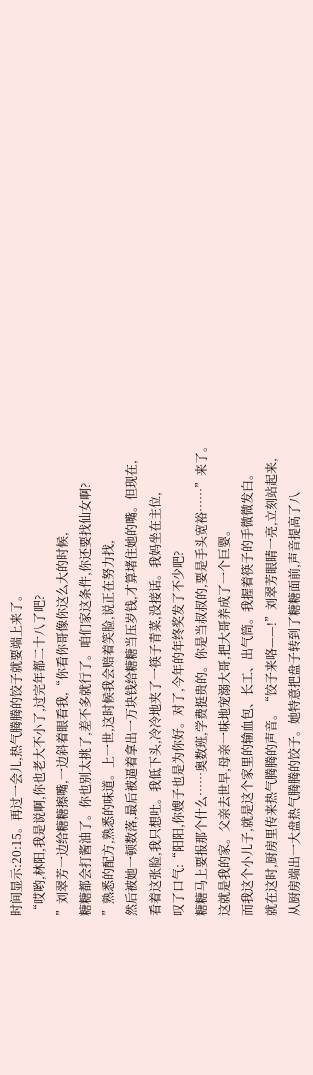时间显示:20:15。再过一会儿,热气腾腾的饺子就要端上来了。
“哎哟,林阳,我是说啊,你也老大不小了,过完年都二十八了吧?
”刘翠芳一边给糖糖擦嘴,一边斜着眼看我,“你看你哥像你这么大的时候,
糖糖都会打酱油了。你也别太挑了,差不多就行了。咱们家这条件,你还要找仙女啊?
”熟悉的配方,熟悉的味道。上一世,这时候我会赔着笑脸,说正在努力找,
然后被她一顿数落,最后被逼着拿出一万块钱给糖糖当压岁钱,才算堵住她的嘴。但现在,
看着这张脸,我只想吐。我低下头,冷冷地夹了一筷子青菜,没接话。我妈坐在主位,
叹了口气:“阳阳,你嫂子也是为你好。对了,今年的年终奖发了不少吧?
糖糖马上要报那个什么……奥数班,学费挺贵的。你是当叔叔的,要是手头宽裕……”来了。
这就是我的家。父亲去世早,母亲一味地宠溺大哥,把大哥养成了一个巨婴。
而我这个小儿子,就是这个家里的输血包、长工、出气筒。我握着筷子的手微微发白。
就在这时,厨房里传来热气腾腾的声音。“饺子来咯——!”刘翠芳眼睛一亮,立刻站起来,
从厨房端出一大盘热气腾腾的饺子。她特意把盘子转到了糖糖面前,声音提高了八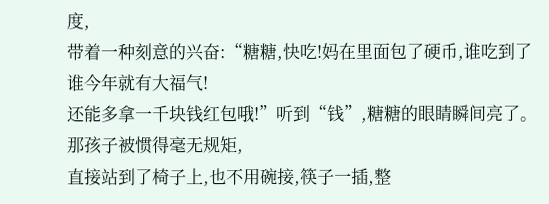度,
带着一种刻意的兴奋:“糖糖,快吃!妈在里面包了硬币,谁吃到了谁今年就有大福气!
还能多拿一千块钱红包哦!”听到“钱”,糖糖的眼睛瞬间亮了。那孩子被惯得毫无规矩,
直接站到了椅子上,也不用碗接,筷子一插,整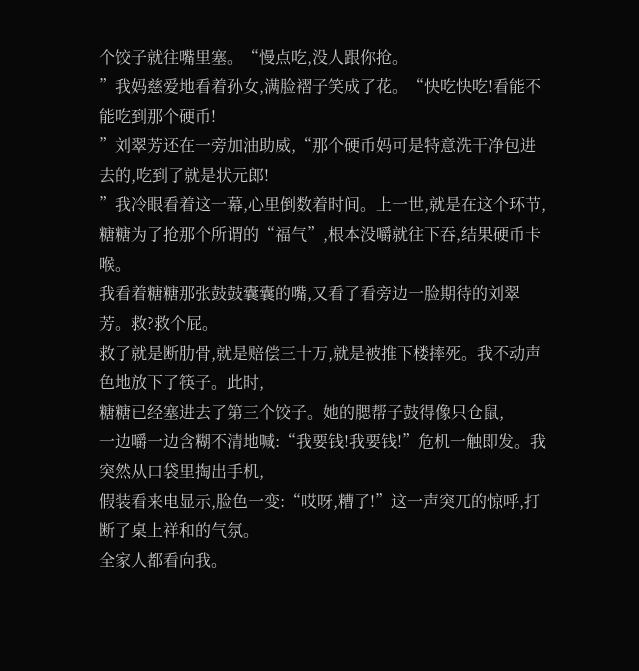个饺子就往嘴里塞。“慢点吃,没人跟你抢。
”我妈慈爱地看着孙女,满脸褶子笑成了花。“快吃快吃!看能不能吃到那个硬币!
”刘翠芳还在一旁加油助威,“那个硬币妈可是特意洗干净包进去的,吃到了就是状元郎!
”我冷眼看着这一幕,心里倒数着时间。上一世,就是在这个环节,
糖糖为了抢那个所谓的“福气”,根本没嚼就往下吞,结果硬币卡喉。
我看着糖糖那张鼓鼓囊囊的嘴,又看了看旁边一脸期待的刘翠芳。救?救个屁。
救了就是断肋骨,就是赔偿三十万,就是被推下楼摔死。我不动声色地放下了筷子。此时,
糖糖已经塞进去了第三个饺子。她的腮帮子鼓得像只仓鼠,
一边嚼一边含糊不清地喊:“我要钱!我要钱!”危机一触即发。我突然从口袋里掏出手机,
假装看来电显示,脸色一变:“哎呀,糟了!”这一声突兀的惊呼,打断了桌上祥和的气氛。
全家人都看向我。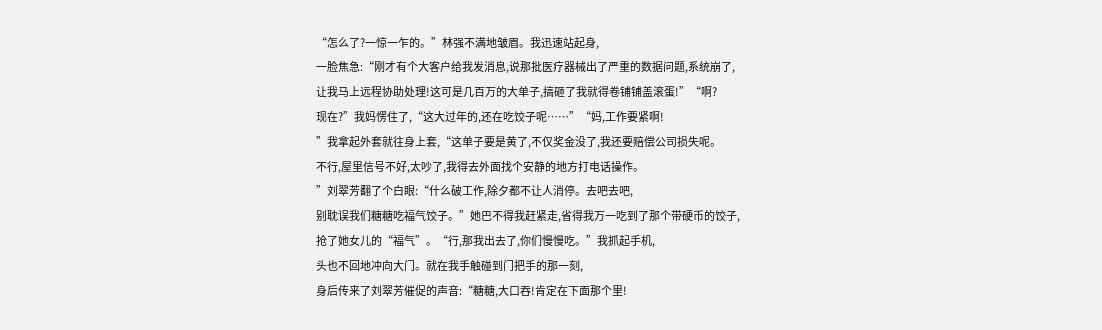“怎么了?一惊一乍的。”林强不满地皱眉。我迅速站起身,
一脸焦急:“刚才有个大客户给我发消息,说那批医疗器械出了严重的数据问题,系统崩了,
让我马上远程协助处理!这可是几百万的大单子,搞砸了我就得卷铺铺盖滚蛋!”“啊?
现在?”我妈愣住了,“这大过年的,还在吃饺子呢……”“妈,工作要紧啊!
”我拿起外套就往身上套,“这单子要是黄了,不仅奖金没了,我还要赔偿公司损失呢。
不行,屋里信号不好,太吵了,我得去外面找个安静的地方打电话操作。
”刘翠芳翻了个白眼:“什么破工作,除夕都不让人消停。去吧去吧,
别耽误我们糖糖吃福气饺子。”她巴不得我赶紧走,省得我万一吃到了那个带硬币的饺子,
抢了她女儿的“福气”。“行,那我出去了,你们慢慢吃。”我抓起手机,
头也不回地冲向大门。就在我手触碰到门把手的那一刻,
身后传来了刘翠芳催促的声音:“糖糖,大口吞!肯定在下面那个里!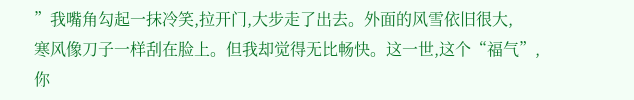”我嘴角勾起一抹冷笑,拉开门,大步走了出去。外面的风雪依旧很大,
寒风像刀子一样刮在脸上。但我却觉得无比畅快。这一世,这个“福气”,
你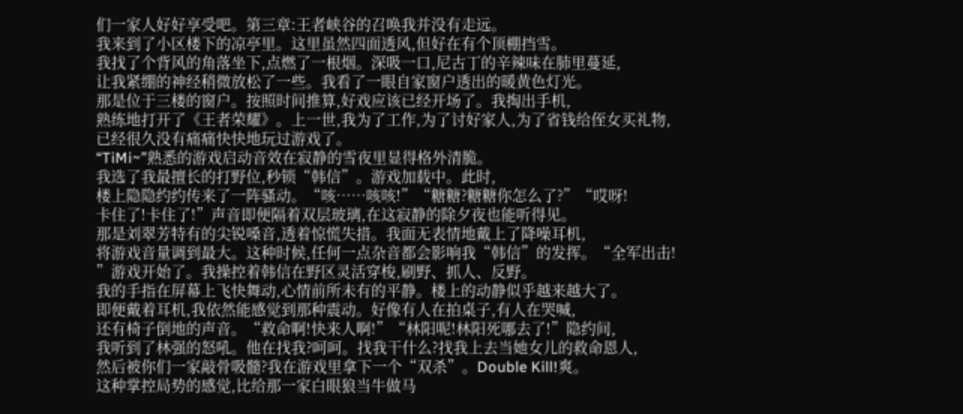们一家人好好享受吧。第三章:王者峡谷的召唤我并没有走远。
我来到了小区楼下的凉亭里。这里虽然四面透风,但好在有个顶棚挡雪。
我找了个背风的角落坐下,点燃了一根烟。深吸一口,尼古丁的辛辣味在肺里蔓延,
让我紧绷的神经稍微放松了一些。我看了一眼自家窗户透出的暖黄色灯光。
那是位于三楼的窗户。按照时间推算,好戏应该已经开场了。我掏出手机,
熟练地打开了《王者荣耀》。上一世,我为了工作,为了讨好家人,为了省钱给侄女买礼物,
已经很久没有痛痛快快地玩过游戏了。
“TiMi~”熟悉的游戏启动音效在寂静的雪夜里显得格外清脆。
我选了我最擅长的打野位,秒锁“韩信”。游戏加载中。此时,
楼上隐隐约约传来了一阵骚动。“咳……咳咳!”“糖糖?糖糖你怎么了?”“哎呀!
卡住了!卡住了!”声音即便隔着双层玻璃,在这寂静的除夕夜也能听得见。
那是刘翠芳特有的尖锐嗓音,透着惊慌失措。我面无表情地戴上了降噪耳机,
将游戏音量调到最大。这种时候,任何一点杂音都会影响我“韩信”的发挥。“全军出击!
”游戏开始了。我操控着韩信在野区灵活穿梭,刷野、抓人、反野。
我的手指在屏幕上飞快舞动,心情前所未有的平静。楼上的动静似乎越来越大了。
即便戴着耳机,我依然能感觉到那种震动。好像有人在拍桌子,有人在哭喊,
还有椅子倒地的声音。“救命啊!快来人啊!”“林阳呢!林阳死哪去了!”隐约间,
我听到了林强的怒吼。他在找我?呵呵。找我干什么?找我上去当她女儿的救命恩人,
然后被你们一家敲骨吸髓?我在游戏里拿下一个“双杀”。Double Kill!爽。
这种掌控局势的感觉,比给那一家白眼狼当牛做马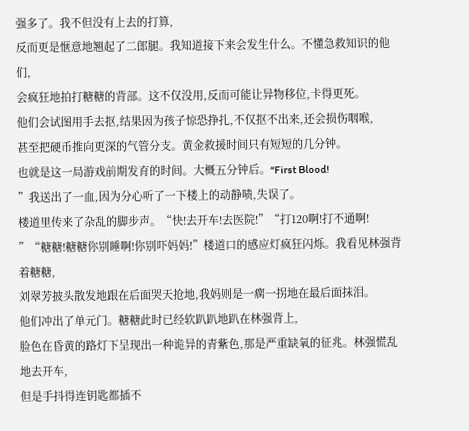强多了。我不但没有上去的打算,
反而更是惬意地翘起了二郎腿。我知道接下来会发生什么。不懂急救知识的他们,
会疯狂地拍打糖糖的背部。这不仅没用,反而可能让异物移位,卡得更死。
他们会试图用手去抠,结果因为孩子惊恐挣扎,不仅抠不出来,还会损伤咽喉,
甚至把硬币推向更深的气管分支。黄金救援时间只有短短的几分钟。
也就是这一局游戏前期发育的时间。大概五分钟后。“First Blood!
”我送出了一血,因为分心听了一下楼上的动静啧,失误了。
楼道里传来了杂乱的脚步声。“快!去开车!去医院!”“打120啊!打不通啊!
”“糖糖!糖糖你别睡啊!你别吓妈妈!”楼道口的感应灯疯狂闪烁。我看见林强背着糖糖,
刘翠芳披头散发地跟在后面哭天抢地,我妈则是一瘸一拐地在最后面抹泪。
他们冲出了单元门。糖糖此时已经软趴趴地趴在林强背上,
脸色在昏黄的路灯下呈现出一种诡异的青紫色,那是严重缺氧的征兆。林强慌乱地去开车,
但是手抖得连钥匙都插不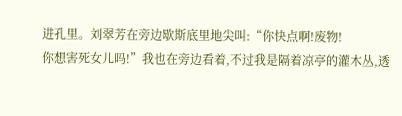进孔里。刘翠芳在旁边歇斯底里地尖叫:“你快点啊!废物!
你想害死女儿吗!”我也在旁边看着,不过我是隔着凉亭的灌木丛,透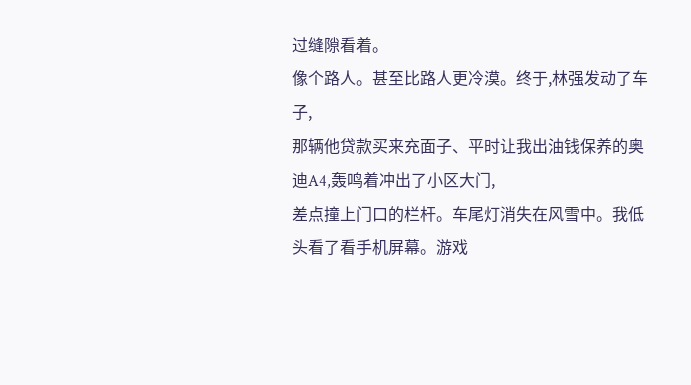过缝隙看着。
像个路人。甚至比路人更冷漠。终于,林强发动了车子,
那辆他贷款买来充面子、平时让我出油钱保养的奥迪A4,轰鸣着冲出了小区大门,
差点撞上门口的栏杆。车尾灯消失在风雪中。我低头看了看手机屏幕。游戏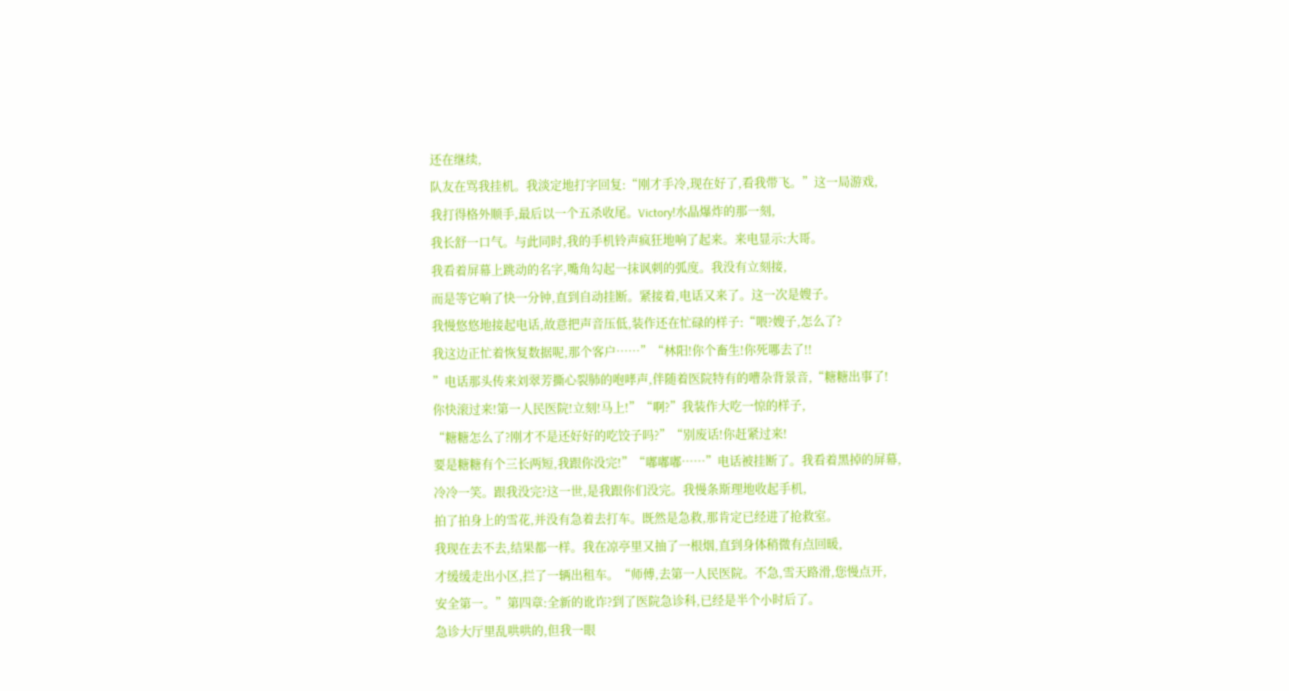还在继续,
队友在骂我挂机。我淡定地打字回复:“刚才手冷,现在好了,看我带飞。”这一局游戏,
我打得格外顺手,最后以一个五杀收尾。Victory!水晶爆炸的那一刻,
我长舒一口气。与此同时,我的手机铃声疯狂地响了起来。来电显示:大哥。
我看着屏幕上跳动的名字,嘴角勾起一抹讽刺的弧度。我没有立刻接,
而是等它响了快一分钟,直到自动挂断。紧接着,电话又来了。这一次是嫂子。
我慢悠悠地接起电话,故意把声音压低,装作还在忙碌的样子:“喂?嫂子,怎么了?
我这边正忙着恢复数据呢,那个客户……”“林阳!你个畜生!你死哪去了!!
”电话那头传来刘翠芳撕心裂肺的咆哮声,伴随着医院特有的嘈杂背景音,“糖糖出事了!
你快滚过来!第一人民医院!立刻!马上!”“啊?”我装作大吃一惊的样子,
“糖糖怎么了?刚才不是还好好的吃饺子吗?”“别废话!你赶紧过来!
要是糖糖有个三长两短,我跟你没完!”“嘟嘟嘟……”电话被挂断了。我看着黑掉的屏幕,
冷冷一笑。跟我没完?这一世,是我跟你们没完。我慢条斯理地收起手机,
拍了拍身上的雪花,并没有急着去打车。既然是急救,那肯定已经进了抢救室。
我现在去不去,结果都一样。我在凉亭里又抽了一根烟,直到身体稍微有点回暖,
才缓缓走出小区,拦了一辆出租车。“师傅,去第一人民医院。不急,雪天路滑,您慢点开,
安全第一。”第四章:全新的讹诈?到了医院急诊科,已经是半个小时后了。
急诊大厅里乱哄哄的,但我一眼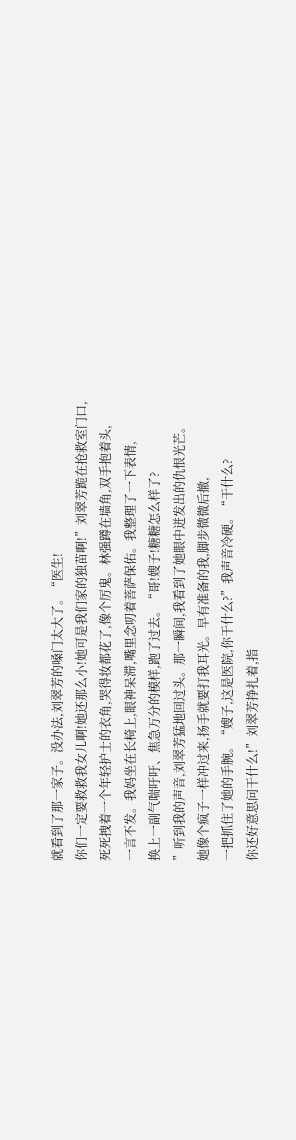就看到了那一家子。没办法,刘翠芳的嗓门太大了。“医生!
你们一定要救救我女儿啊!她还那么小!她可是我们家的独苗啊!”刘翠芳跪在抢救室门口,
死死拽着一个年轻护士的衣角,哭得妆都花了,像个厉鬼。林强蹲在墙角,双手抱着头,
一言不发。我妈坐在长椅上,眼神呆滞,嘴里念叨着菩萨保佑。我整理了一下表情,
换上一副气喘吁吁、焦急万分的模样,跑了过去。“哥!嫂子!糖糖怎么样了?
”听到我的声音,刘翠芳猛地回过头。那一瞬间,我看到了她眼中迸发出的仇恨光芒。
她像个疯子一样冲过来,扬手就要打我耳光。早有准备的我,脚步微微后撤,
一把抓住了她的手腕。“嫂子,这是医院,你干什么?”我声音冷硬。“干什么?
你还好意思问干什么!”刘翠芳挣扎着,指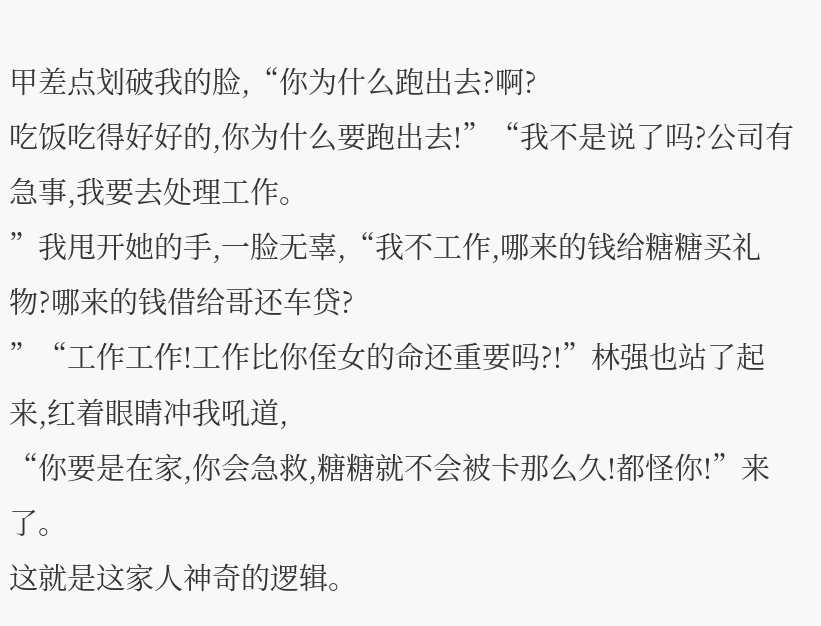甲差点划破我的脸,“你为什么跑出去?啊?
吃饭吃得好好的,你为什么要跑出去!”“我不是说了吗?公司有急事,我要去处理工作。
”我甩开她的手,一脸无辜,“我不工作,哪来的钱给糖糖买礼物?哪来的钱借给哥还车贷?
”“工作工作!工作比你侄女的命还重要吗?!”林强也站了起来,红着眼睛冲我吼道,
“你要是在家,你会急救,糖糖就不会被卡那么久!都怪你!”来了。
这就是这家人神奇的逻辑。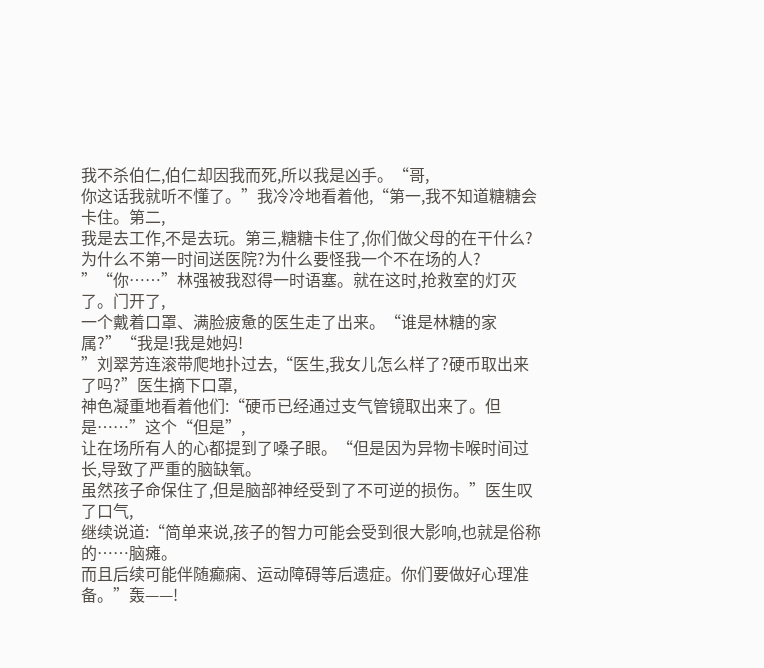我不杀伯仁,伯仁却因我而死,所以我是凶手。“哥,
你这话我就听不懂了。”我冷冷地看着他,“第一,我不知道糖糖会卡住。第二,
我是去工作,不是去玩。第三,糖糖卡住了,你们做父母的在干什么?
为什么不第一时间送医院?为什么要怪我一个不在场的人?
”“你……”林强被我怼得一时语塞。就在这时,抢救室的灯灭了。门开了,
一个戴着口罩、满脸疲惫的医生走了出来。“谁是林糖的家属?”“我是!我是她妈!
”刘翠芳连滚带爬地扑过去,“医生,我女儿怎么样了?硬币取出来了吗?”医生摘下口罩,
神色凝重地看着他们:“硬币已经通过支气管镜取出来了。但是……”这个“但是”,
让在场所有人的心都提到了嗓子眼。“但是因为异物卡喉时间过长,导致了严重的脑缺氧。
虽然孩子命保住了,但是脑部神经受到了不可逆的损伤。”医生叹了口气,
继续说道:“简单来说,孩子的智力可能会受到很大影响,也就是俗称的……脑瘫。
而且后续可能伴随癫痫、运动障碍等后遗症。你们要做好心理准备。”轰——!